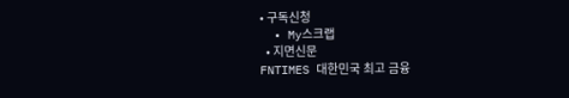• 구독신청
  • My스크랩
  • 지면신문
FNTIMES 대한민국 최고 금융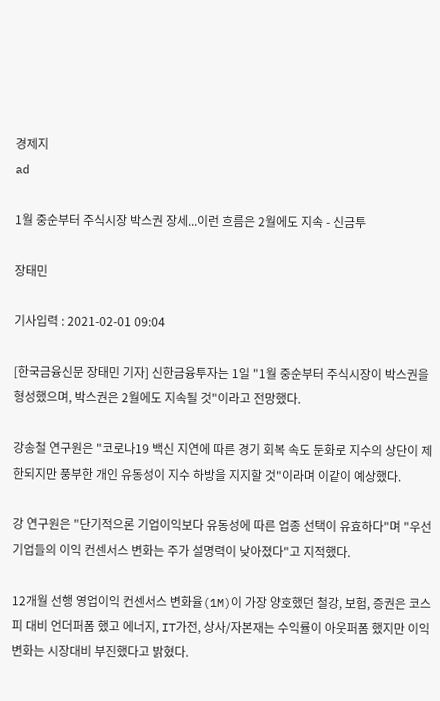경제지
ad

1월 중순부터 주식시장 박스권 장세...이런 흐름은 2월에도 지속 - 신금투

장태민

기사입력 : 2021-02-01 09:04

[한국금융신문 장태민 기자] 신한금융투자는 1일 "1월 중순부터 주식시장이 박스권을 형성했으며, 박스권은 2월에도 지속될 것"이라고 전망했다.

강송철 연구원은 "코로나19 백신 지연에 따른 경기 회복 속도 둔화로 지수의 상단이 제한되지만 풍부한 개인 유동성이 지수 하방을 지지할 것"이라며 이같이 예상했다.

강 연구원은 "단기적으론 기업이익보다 유동성에 따른 업종 선택이 유효하다"며 "우선 기업들의 이익 컨센서스 변화는 주가 설명력이 낮아졌다"고 지적했다.

12개월 선행 영업이익 컨센서스 변화율(1M)이 가장 양호했던 철강, 보험, 증권은 코스피 대비 언더퍼폼 했고 에너지, IT가전, 상사/자본재는 수익률이 아웃퍼폼 했지만 이익 변화는 시장대비 부진했다고 밝혔다.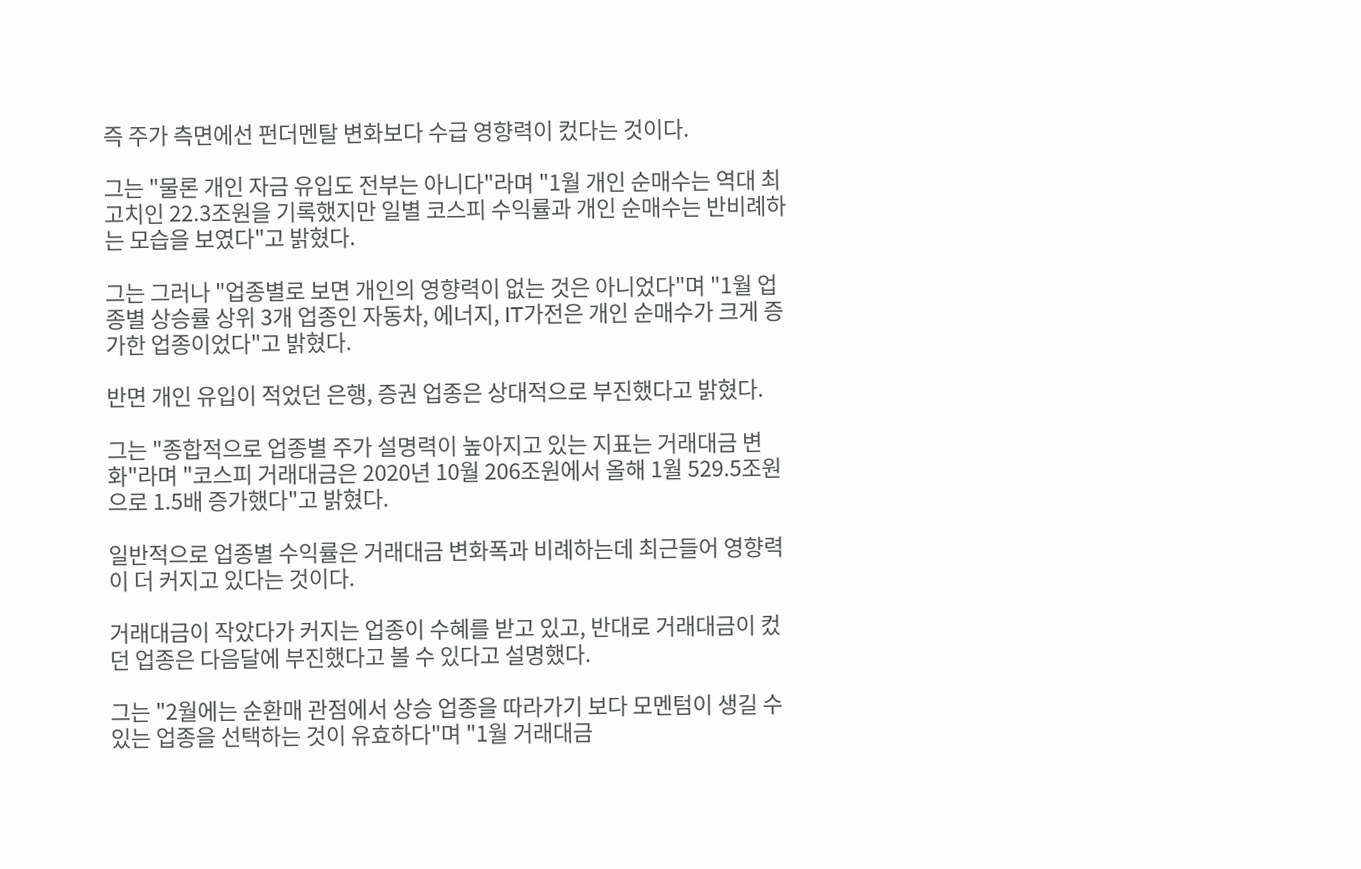즉 주가 측면에선 펀더멘탈 변화보다 수급 영향력이 컸다는 것이다.

그는 "물론 개인 자금 유입도 전부는 아니다"라며 "1월 개인 순매수는 역대 최고치인 22.3조원을 기록했지만 일별 코스피 수익률과 개인 순매수는 반비례하는 모습을 보였다"고 밝혔다.

그는 그러나 "업종별로 보면 개인의 영향력이 없는 것은 아니었다"며 "1월 업종별 상승률 상위 3개 업종인 자동차, 에너지, IT가전은 개인 순매수가 크게 증가한 업종이었다"고 밝혔다.

반면 개인 유입이 적었던 은행, 증권 업종은 상대적으로 부진했다고 밝혔다.

그는 "종합적으로 업종별 주가 설명력이 높아지고 있는 지표는 거래대금 변화"라며 "코스피 거래대금은 2020년 10월 206조원에서 올해 1월 529.5조원으로 1.5배 증가했다"고 밝혔다.

일반적으로 업종별 수익률은 거래대금 변화폭과 비례하는데 최근들어 영향력이 더 커지고 있다는 것이다.

거래대금이 작았다가 커지는 업종이 수혜를 받고 있고, 반대로 거래대금이 컸던 업종은 다음달에 부진했다고 볼 수 있다고 설명했다.

그는 "2월에는 순환매 관점에서 상승 업종을 따라가기 보다 모멘텀이 생길 수 있는 업종을 선택하는 것이 유효하다"며 "1월 거래대금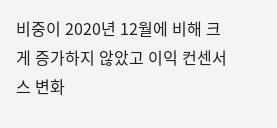비중이 2020년 12월에 비해 크게 증가하지 않았고 이익 컨센서스 변화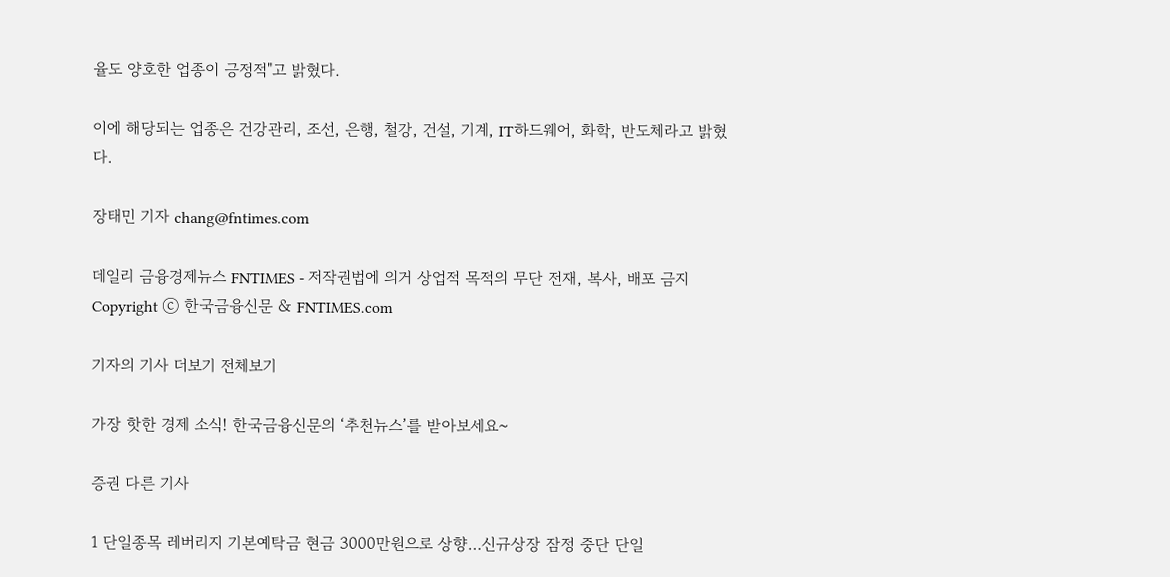율도 양호한 업종이 긍정적"고 밝혔다.

이에 해당되는 업종은 건강관리, 조선, 은행, 철강, 건설, 기계, IT하드웨어, 화학, 반도체라고 밝혔다.

장태민 기자 chang@fntimes.com

데일리 금융경제뉴스 FNTIMES - 저작권법에 의거 상업적 목적의 무단 전재, 복사, 배포 금지
Copyright ⓒ 한국금융신문 & FNTIMES.com

기자의 기사 더보기 전체보기

가장 핫한 경제 소식! 한국금융신문의 ‘추천뉴스’를 받아보세요~

증권 다른 기사

1 단일종목 레버리지 기본예탁금 현금 3000만원으로 상향…신규상장 잠정 중단 단일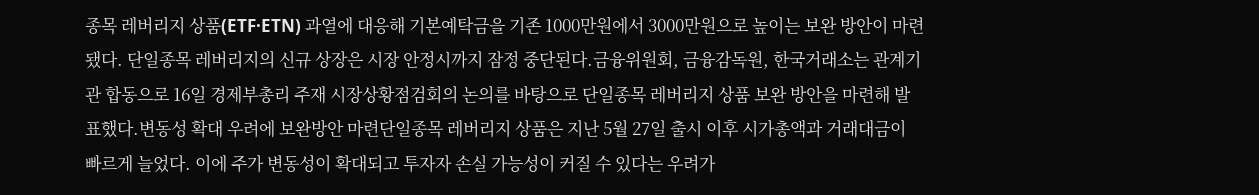종목 레버리지 상품(ETF·ETN) 과열에 대응해 기본예탁금을 기존 1000만원에서 3000만원으로 높이는 보완 방안이 마련됐다. 단일종목 레버리지의 신규 상장은 시장 안정시까지 잠정 중단된다.금융위원회, 금융감독원, 한국거래소는 관계기관 합동으로 16일 경제부총리 주재 시장상황점검회의 논의를 바탕으로 단일종목 레버리지 상품 보완 방안을 마련해 발표했다.변동성 확대 우려에 보완방안 마련단일종목 레버리지 상품은 지난 5월 27일 출시 이후 시가총액과 거래대금이 빠르게 늘었다. 이에 주가 변동성이 확대되고 투자자 손실 가능성이 커질 수 있다는 우려가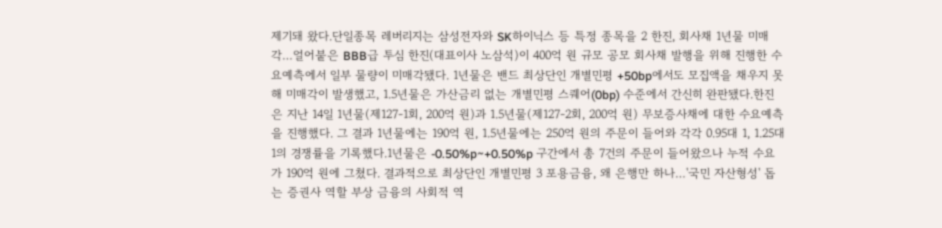제기돼 왔다.단일종목 레버리지는 삼성전자와 SK하이닉스 등 특정 종목을 2 한진, 회사채 1년물 미매각…얼어붙은 BBB급 투심 한진(대표이사 노삼석)이 400억 원 규모 공모 회사채 발행을 위해 진행한 수요예측에서 일부 물량이 미매각됐다. 1년물은 밴드 최상단인 개별민평 +50bp에서도 모집액을 채우지 못해 미매각이 발생했고, 1.5년물은 가산금리 없는 개별민평 스퀘어(0bp) 수준에서 간신히 완판됐다.한진은 지난 14일 1년물(제127-1회, 200억 원)과 1.5년물(제127-2회, 200억 원) 무보증사채에 대한 수요예측을 진행했다. 그 결과 1년물에는 190억 원, 1.5년물에는 250억 원의 주문이 들어와 각각 0.95대 1, 1.25대 1의 경쟁률을 기록했다.1년물은 -0.50%p~+0.50%p 구간에서 총 7건의 주문이 들어왔으나 누적 수요가 190억 원에 그쳤다. 결과적으로 최상단인 개별민평 3 포용금융, 왜 은행만 하나…'국민 자산형성' 돕는 증권사 역할 부상 금융의 사회적 역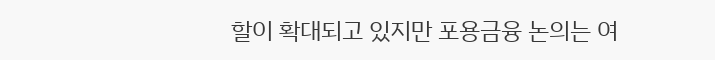할이 확대되고 있지만 포용금융 논의는 여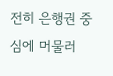전히 은행권 중심에 머물러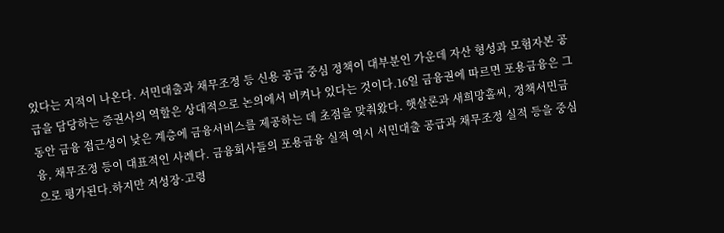있다는 지적이 나온다. 서민대출과 채무조정 등 신용 공급 중심 정책이 대부분인 가운데 자산 형성과 모험자본 공급을 담당하는 증권사의 역할은 상대적으로 논의에서 비켜나 있다는 것이다.16일 금융권에 따르면 포용금융은 그동안 금융 접근성이 낮은 계층에 금융서비스를 제공하는 데 초점을 맞춰왔다. 햇살론과 새희망홀씨, 정책서민금융, 채무조정 등이 대표적인 사례다. 금융회사들의 포용금융 실적 역시 서민대출 공급과 채무조정 실적 등을 중심으로 평가된다.하지만 저성장·고령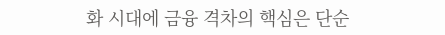화 시대에 금융 격차의 핵심은 단순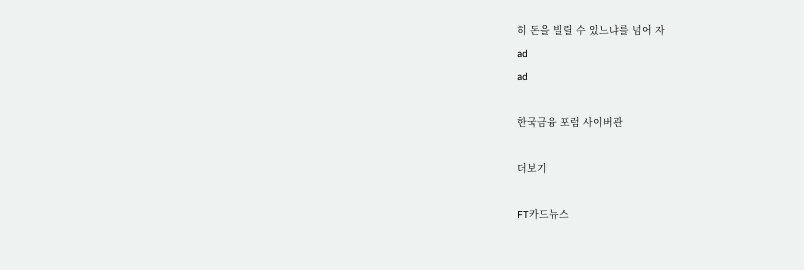히 돈을 빌릴 수 있느냐를 넘어 자
ad
ad

한국금융 포럼 사이버관

더보기

FT카드뉴스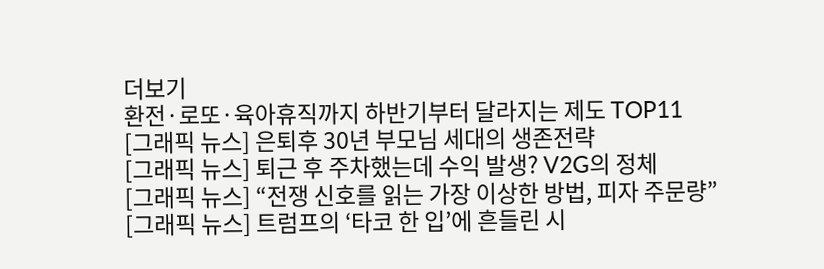더보기
환전·로또·육아휴직까지 하반기부터 달라지는 제도 TOP11
[그래픽 뉴스] 은퇴후 30년 부모님 세대의 생존전략
[그래픽 뉴스] 퇴근 후 주차했는데 수익 발생? V2G의 정체
[그래픽 뉴스] “전쟁 신호를 읽는 가장 이상한 방법, 피자 주문량”
[그래픽 뉴스] 트럼프의 ‘타코 한 입’에 흔들린 시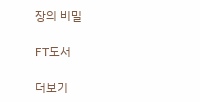장의 비밀

FT도서

더보기